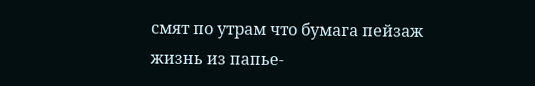смят по утрам что бумага пейзаж
жизнь из папье-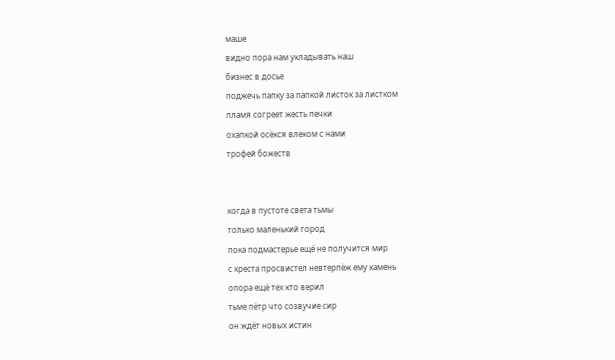маше
видно пора нам укладывать наш
бизнес в досье
поджечь папку за папкой листок за листком
пламя согреет жесть печки
охапкой осёкся влеком с нами
трофей божеств


когда в пустоте света тьмы
только маленький город
пока подмастерье ещё не получится мир
с креста просвистел невтерпёж ему камень
опора ещё тех кто верил
тьме пётр что созвучие сир
он ждёт новых истин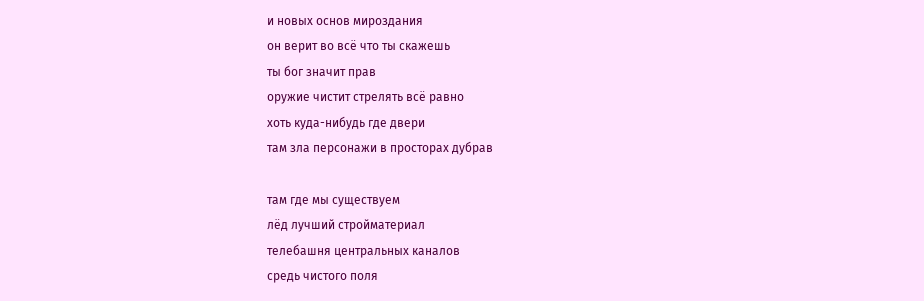и новых основ мироздания
он верит во всё что ты скажешь
ты бог значит прав
оружие чистит стрелять всё равно
хоть куда-нибудь где двери
там зла персонажи в просторах дубрав

там где мы существуем
лёд лучший стройматериал
телебашня центральных каналов
средь чистого поля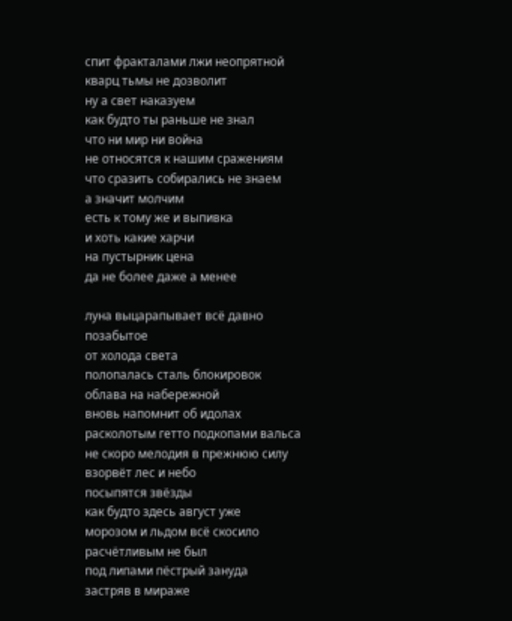спит фракталами лжи неопрятной
кварц тьмы не дозволит
ну а свет наказуем
как будто ты раньше не знал
что ни мир ни война
не относятся к нашим сражениям
что сразить собирались не знаем
а значит молчим
есть к тому же и выпивка
и хоть какие харчи
на пустырник цена
да не более даже а менее

луна выцарапывает всё давно позабытое
от холода света
полопалась сталь блокировок
облава на набережной
вновь напомнит об идолах
расколотым гетто подкопами вальса
не скоро мелодия в прежнюю силу
взорвёт лес и небо
посыпятся звёзды
как будто здесь август уже
морозом и льдом всё скосило
расчётливым не был
под липами пёстрый зануда
застряв в мираже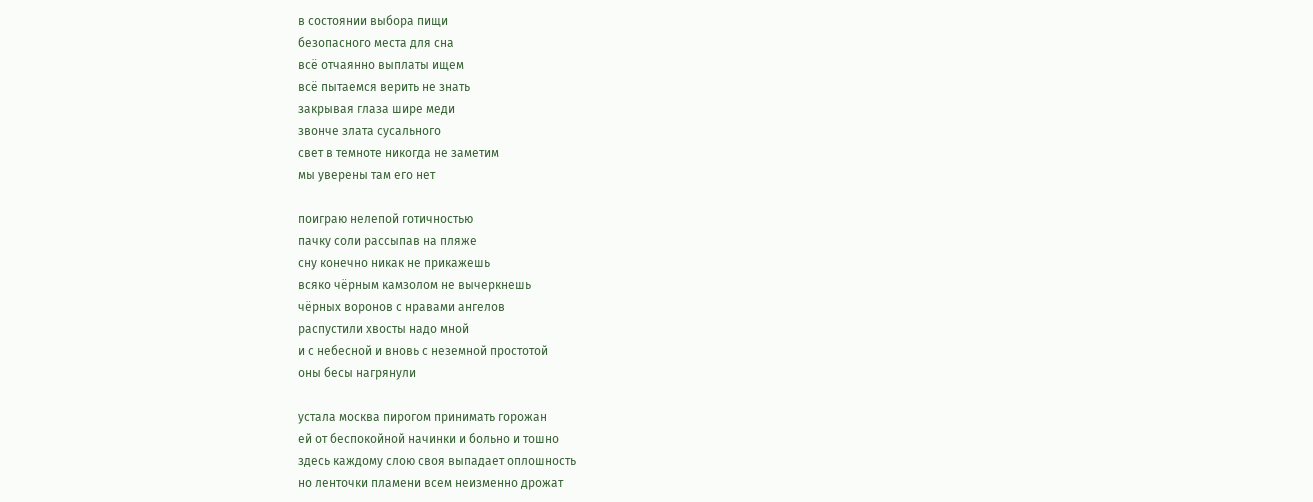в состоянии выбора пищи
безопасного места для сна
всё отчаянно выплаты ищем
всё пытаемся верить не знать
закрывая глаза шире меди
звонче злата сусального
свет в темноте никогда не заметим
мы уверены там его нет

поиграю нелепой готичностью
пачку соли рассыпав на пляже
сну конечно никак не прикажешь
всяко чёрным камзолом не вычеркнешь
чёрных воронов с нравами ангелов
распустили хвосты надо мной
и с небесной и вновь с неземной простотой
оны бесы нагрянули

устала москва пирогом принимать горожан
ей от беспокойной начинки и больно и тошно
здесь каждому слою своя выпадает оплошность
но ленточки пламени всем неизменно дрожат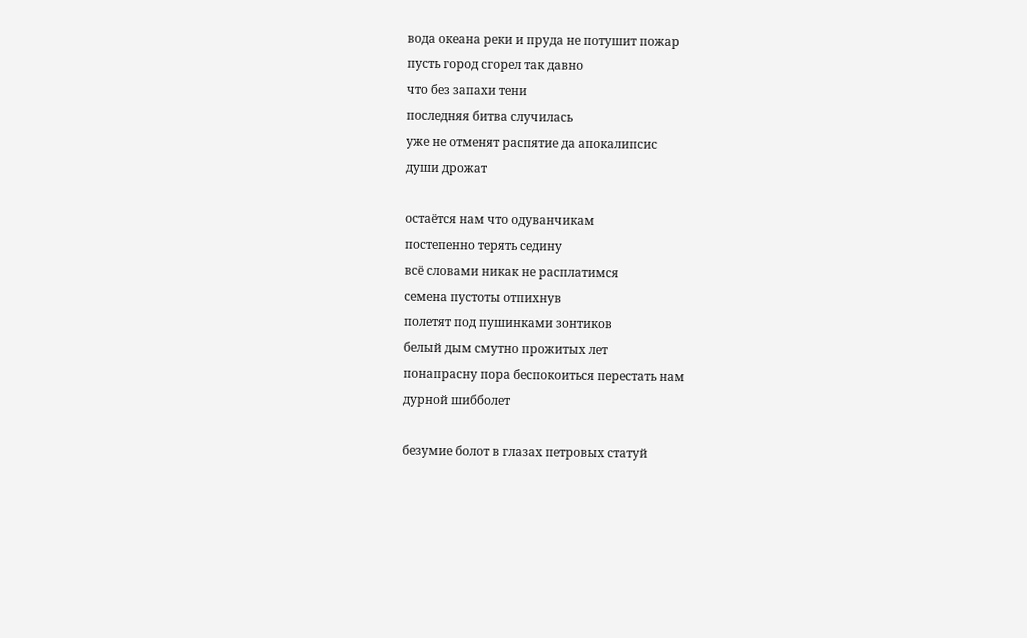вода океана реки и пруда не потушит пожар
пусть город сгорел так давно
что без запахи тени
последняя битва случилась
уже не отменят распятие да апокалипсис
души дрожат

остаётся нам что одуванчикам
постепенно терять седину
всё словами никак не расплатимся
семена пустоты отпихнув
полетят под пушинками зонтиков
белый дым смутно прожитых лет
понапрасну пора беспокоиться перестать нам
дурной шибболет

безумие болот в глазах петровых статуй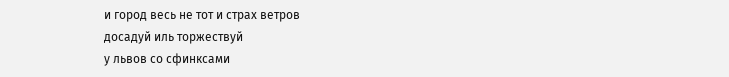и город весь не тот и страх ветров
досадуй иль торжествуй
у львов со сфинксами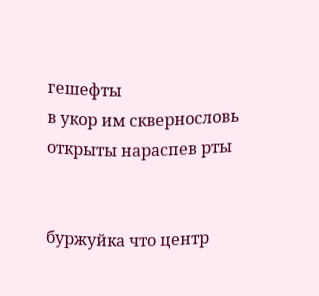гешефты
в укор им сквернословь
открыты нараспев рты


буржуйка что центр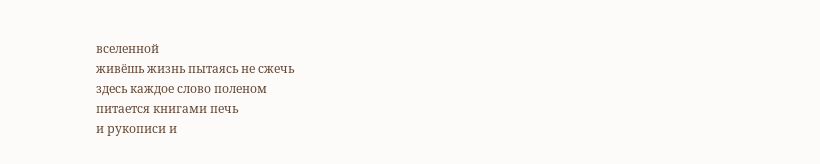вселенной
живёшь жизнь пытаясь не сжечь
здесь каждое слово поленом
питается книгами печь
и рукописи и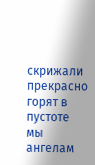скрижали
прекрасно горят в пустоте
мы ангелам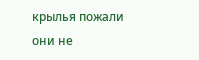крылья пожали
они не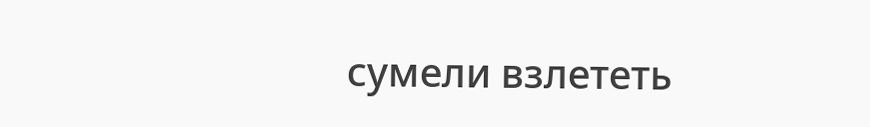сумели взлететь